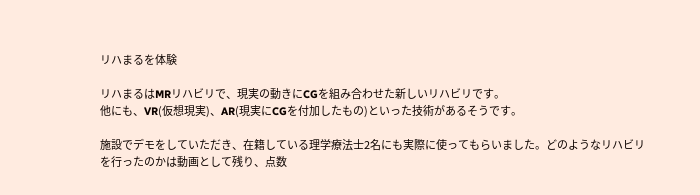リハまるを体験

リハまるはMRリハビリで、現実の動きにCGを組み合わせた新しいリハビリです。
他にも、VR(仮想現実)、AR(現実にCGを付加したもの)といった技術があるそうです。

施設でデモをしていただき、在籍している理学療法士2名にも実際に使ってもらいました。どのようなリハビリを行ったのかは動画として残り、点数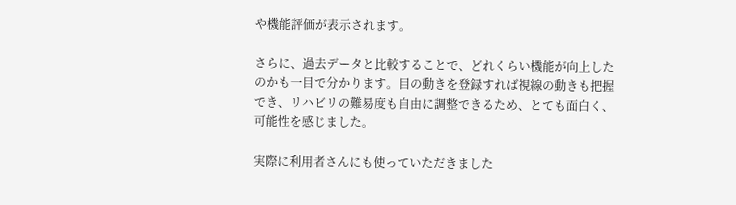や機能評価が表示されます。

さらに、過去データと比較することで、どれくらい機能が向上したのかも一目で分かります。目の動きを登録すれば視線の動きも把握でき、リハビリの難易度も自由に調整できるため、とても面白く、可能性を感じました。

実際に利用者さんにも使っていただきました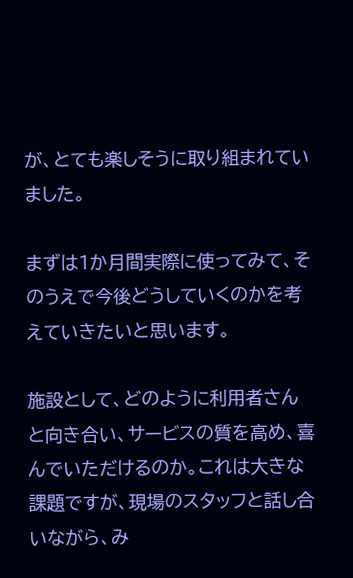が、とても楽しそうに取り組まれていました。

まずは1か月間実際に使ってみて、そのうえで今後どうしていくのかを考えていきたいと思います。

施設として、どのように利用者さんと向き合い、サービスの質を高め、喜んでいただけるのか。これは大きな課題ですが、現場のスタッフと話し合いながら、み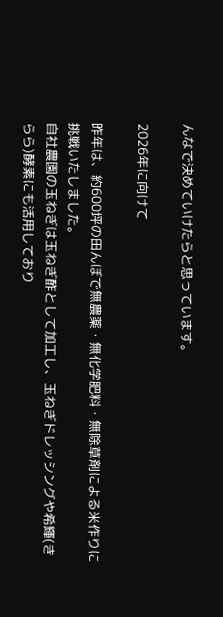んなで決めていけたらと思っています。

2026年に向けて

昨年は、約600坪の田んぼで無農薬・無化学肥料・無除草剤による米作りに挑戦いたしました。
自社農園の玉ねぎは玉ねぎ酢として加工し、玉ねぎドレッシングや希輝(きらら)酵素にも活用しており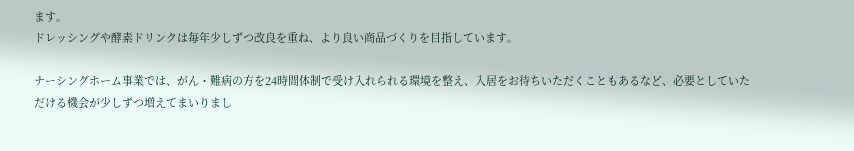ます。
ドレッシングや酵素ドリンクは毎年少しずつ改良を重ね、より良い商品づくりを目指しています。

ナーシングホーム事業では、がん・難病の方を24時間体制で受け入れられる環境を整え、入居をお待ちいただくこともあるなど、必要としていただける機会が少しずつ増えてまいりまし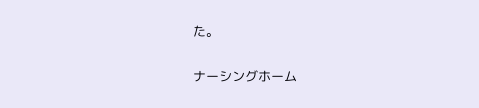た。

ナーシングホーム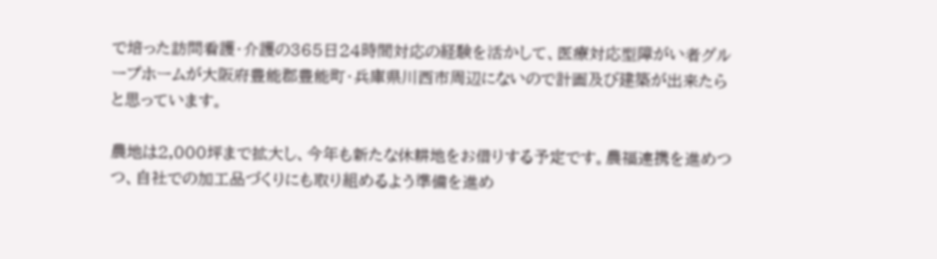で培った訪問看護・介護の365日24時間対応の経験を活かして、医療対応型障がい者グループホームが大阪府豊能郡豊能町・兵庫県川西市周辺にないので計画及び建築が出来たらと思っています。

農地は2,000坪まで拡大し、今年も新たな休耕地をお借りする予定です。農福連携を進めつつ、自社での加工品づくりにも取り組めるよう準備を進め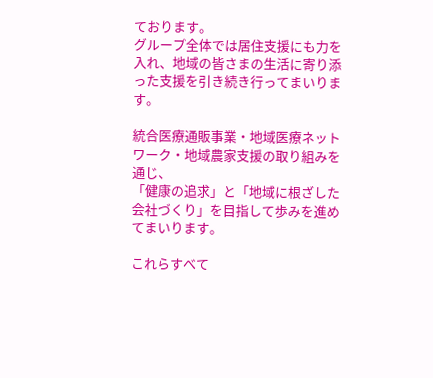ております。
グループ全体では居住支援にも力を入れ、地域の皆さまの生活に寄り添った支援を引き続き行ってまいります。

統合医療通販事業・地域医療ネットワーク・地域農家支援の取り組みを通じ、
「健康の追求」と「地域に根ざした会社づくり」を目指して歩みを進めてまいります。

これらすべて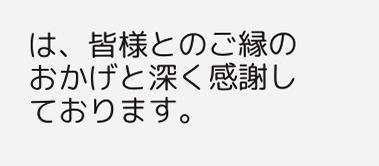は、皆様とのご縁のおかげと深く感謝しております。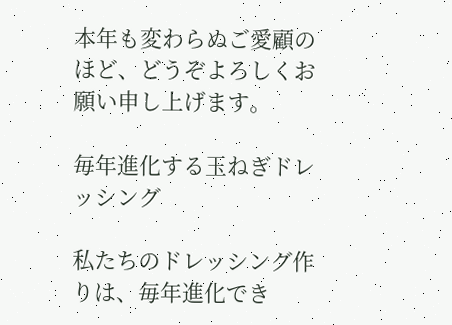本年も変わらぬご愛顧のほど、どうぞよろしくお願い申し上げます。

毎年進化する玉ねぎドレッシング

私たちのドレッシング作りは、毎年進化でき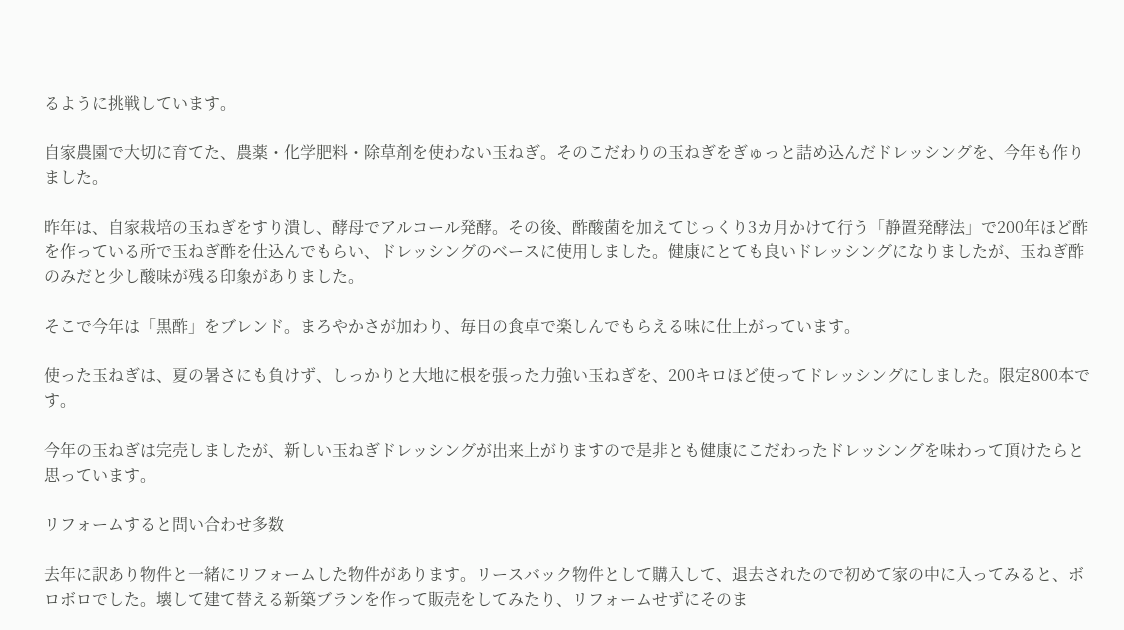るように挑戦しています。

自家農園で大切に育てた、農薬・化学肥料・除草剤を使わない玉ねぎ。そのこだわりの玉ねぎをぎゅっと詰め込んだドレッシングを、今年も作りました。

昨年は、自家栽培の玉ねぎをすり潰し、酵母でアルコール発酵。その後、酢酸菌を加えてじっくり3カ月かけて行う「静置発酵法」で200年ほど酢を作っている所で玉ねぎ酢を仕込んでもらい、ドレッシングのベースに使用しました。健康にとても良いドレッシングになりましたが、玉ねぎ酢のみだと少し酸味が残る印象がありました。

そこで今年は「黒酢」をブレンド。まろやかさが加わり、毎日の食卓で楽しんでもらえる味に仕上がっています。

使った玉ねぎは、夏の暑さにも負けず、しっかりと大地に根を張った力強い玉ねぎを、200キロほど使ってドレッシングにしました。限定800本です。

今年の玉ねぎは完売しましたが、新しい玉ねぎドレッシングが出来上がりますので是非とも健康にこだわったドレッシングを味わって頂けたらと思っています。

リフォームすると問い合わせ多数

去年に訳あり物件と一緒にリフォームした物件があります。リースバック物件として購入して、退去されたので初めて家の中に入ってみると、ボロボロでした。壊して建て替える新築ブランを作って販売をしてみたり、リフォームせずにそのま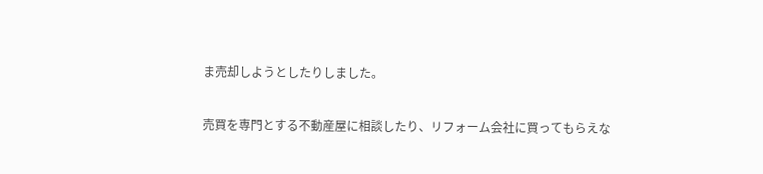ま売却しようとしたりしました。

売買を専門とする不動産屋に相談したり、リフォーム会社に買ってもらえな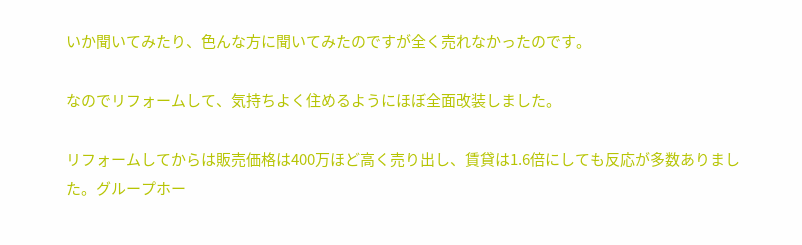いか聞いてみたり、色んな方に聞いてみたのですが全く売れなかったのです。

なのでリフォームして、気持ちよく住めるようにほぼ全面改装しました。

リフォームしてからは販売価格は400万ほど高く売り出し、賃貸は1.6倍にしても反応が多数ありました。グループホー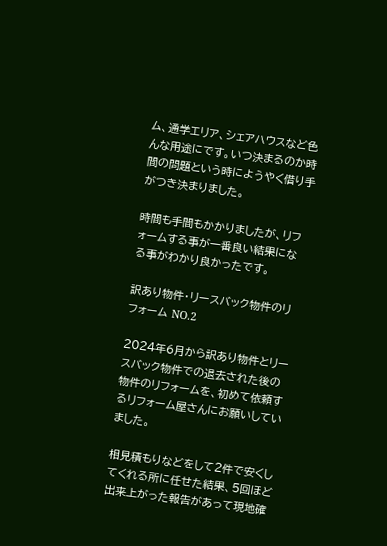ム、通学エリア、シェアハウスなど色んな用途にです。いつ決まるのか時間の問題という時にようやく借り手がつき決まりました。

時間も手間もかかりましたが、リフォームする事が一番良い結果になる事がわかり良かったです。

訳あり物件・リースバック物件のリフォーム NO.2

2024年6月から訳あり物件とリースバック物件での退去された後の物件のリフォームを、初めて依頼するリフォーム屋さんにお願いしていました。

相見積もりなどをして2件で安くしてくれる所に任せた結果、5回ほど出来上がった報告があって現地確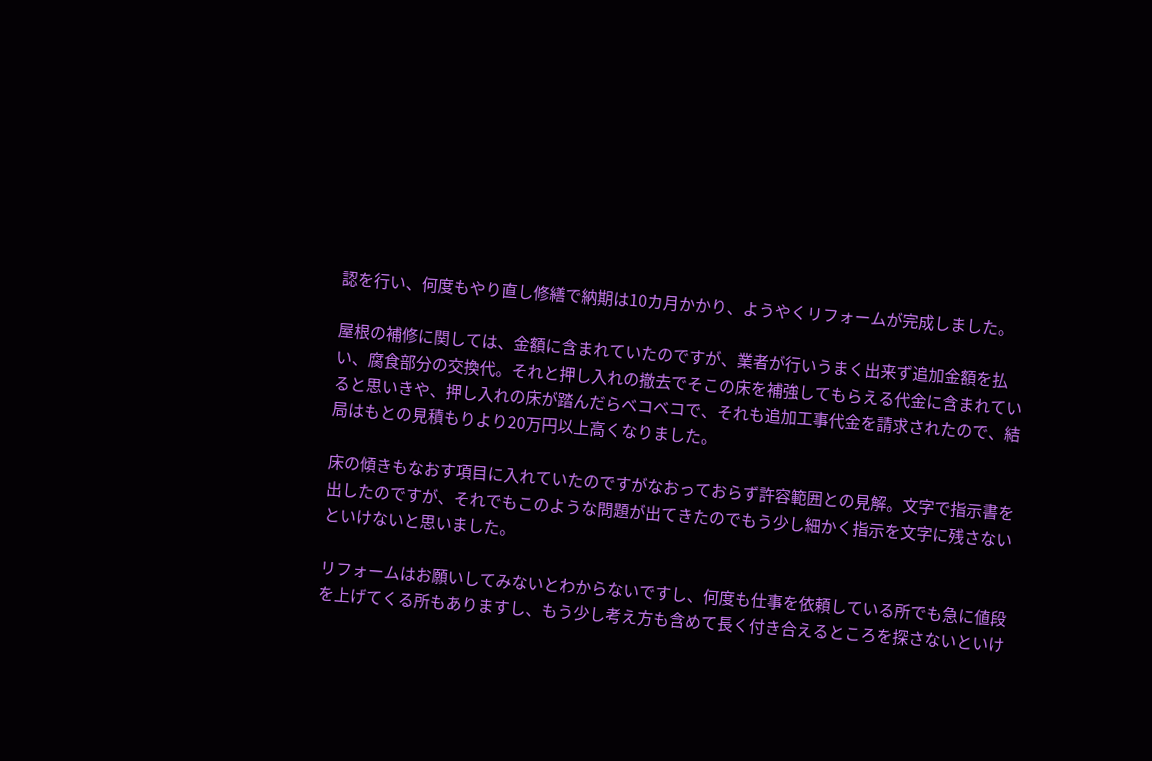認を行い、何度もやり直し修繕で納期は10カ月かかり、ようやくリフォームが完成しました。

屋根の補修に関しては、金額に含まれていたのですが、業者が行いうまく出来ず追加金額を払い、腐食部分の交換代。それと押し入れの撤去でそこの床を補強してもらえる代金に含まれていると思いきや、押し入れの床が踏んだらベコベコで、それも追加工事代金を請求されたので、結局はもとの見積もりより20万円以上高くなりました。

床の傾きもなおす項目に入れていたのですがなおっておらず許容範囲との見解。文字で指示書を出したのですが、それでもこのような問題が出てきたのでもう少し細かく指示を文字に残さないといけないと思いました。

リフォームはお願いしてみないとわからないですし、何度も仕事を依頼している所でも急に値段を上げてくる所もありますし、もう少し考え方も含めて長く付き合えるところを探さないといけ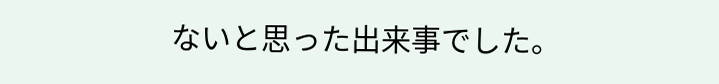ないと思った出来事でした。